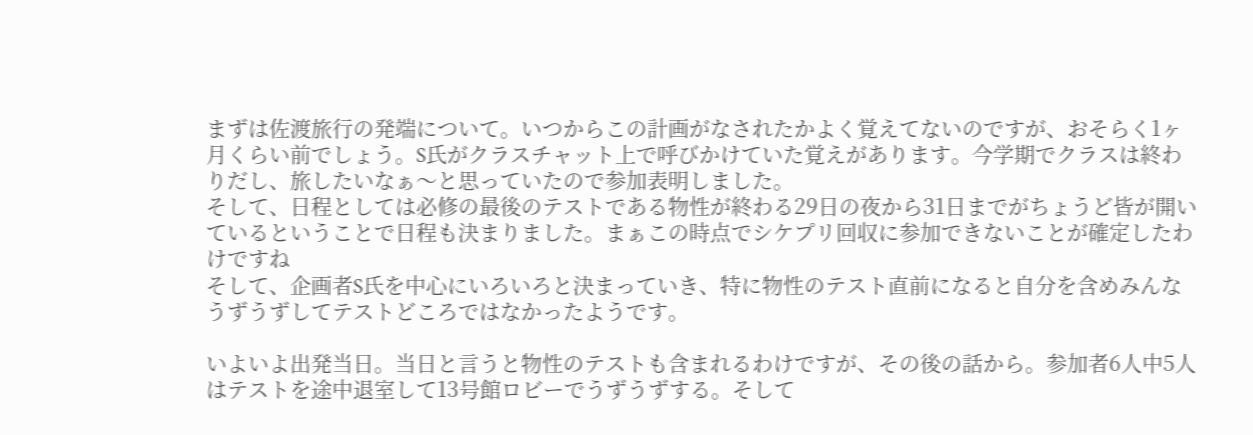まずは佐渡旅行の発端について。いつからこの計画がなされたかよく覚えてないのですが、おそらく1ヶ月くらい前でしょう。S氏がクラスチャット上で呼びかけていた覚えがあります。今学期でクラスは終わりだし、旅したいなぁ〜と思っていたので参加表明しました。
そして、日程としては必修の最後のテストである物性が終わる29日の夜から31日までがちょうど皆が開いているということで日程も決まりました。まぁこの時点でシケプリ回収に参加できないことが確定したわけですね
そして、企画者S氏を中心にいろいろと決まっていき、特に物性のテスト直前になると自分を含めみんなうずうずしてテストどころではなかったようです。

いよいよ出発当日。当日と言うと物性のテストも含まれるわけですが、その後の話から。参加者6人中5人はテストを途中退室して13号館ロビーでうずうずする。そして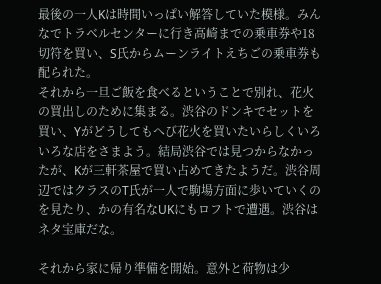最後の一人Kは時間いっぱい解答していた模様。みんなでトラベルセンターに行き高崎までの乗車券や18切符を買い、S氏からムーンライトえちごの乗車券も配られた。
それから一旦ご飯を食べるということで別れ、花火の買出しのために集まる。渋谷のドンキでセットを買い、Yがどうしてもへび花火を買いたいらしくいろいろな店をさまよう。結局渋谷では見つからなかったが、Kが三軒茶屋で買い占めてきたようだ。渋谷周辺ではクラスのT氏が一人で駒場方面に歩いていくのを見たり、かの有名なUKにもロフトで遭遇。渋谷はネタ宝庫だな。

それから家に帰り準備を開始。意外と荷物は少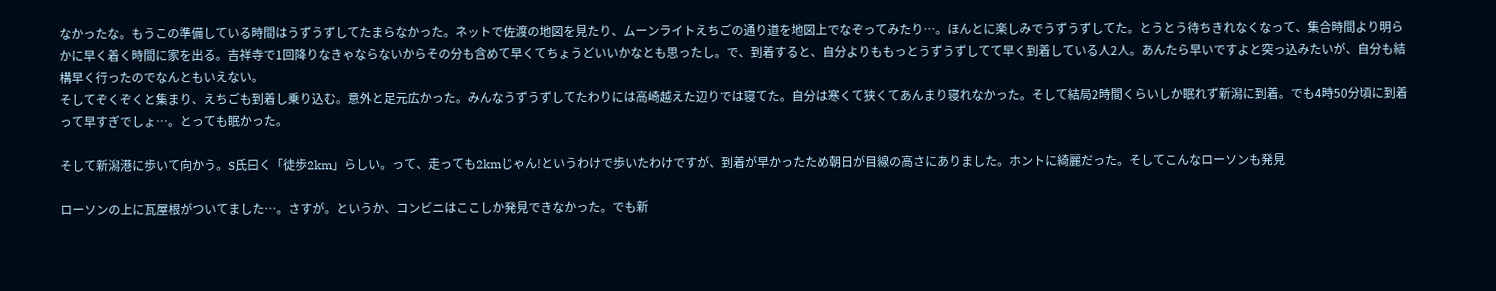なかったな。もうこの準備している時間はうずうずしてたまらなかった。ネットで佐渡の地図を見たり、ムーンライトえちごの通り道を地図上でなぞってみたり…。ほんとに楽しみでうずうずしてた。とうとう待ちきれなくなって、集合時間より明らかに早く着く時間に家を出る。吉祥寺で1回降りなきゃならないからその分も含めて早くてちょうどいいかなとも思ったし。で、到着すると、自分よりももっとうずうずしてて早く到着している人2人。あんたら早いですよと突っ込みたいが、自分も結構早く行ったのでなんともいえない。
そしてぞくぞくと集まり、えちごも到着し乗り込む。意外と足元広かった。みんなうずうずしてたわりには高崎越えた辺りでは寝てた。自分は寒くて狭くてあんまり寝れなかった。そして結局2時間くらいしか眠れず新潟に到着。でも4時50分頃に到着って早すぎでしょ…。とっても眠かった。

そして新潟港に歩いて向かう。S氏曰く「徒歩2km」らしい。って、走っても2kmじゃん!というわけで歩いたわけですが、到着が早かったため朝日が目線の高さにありました。ホントに綺麗だった。そしてこんなローソンも発見

ローソンの上に瓦屋根がついてました…。さすが。というか、コンビニはここしか発見できなかった。でも新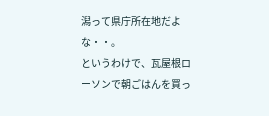潟って県庁所在地だよな・・。
というわけで、瓦屋根ローソンで朝ごはんを買っ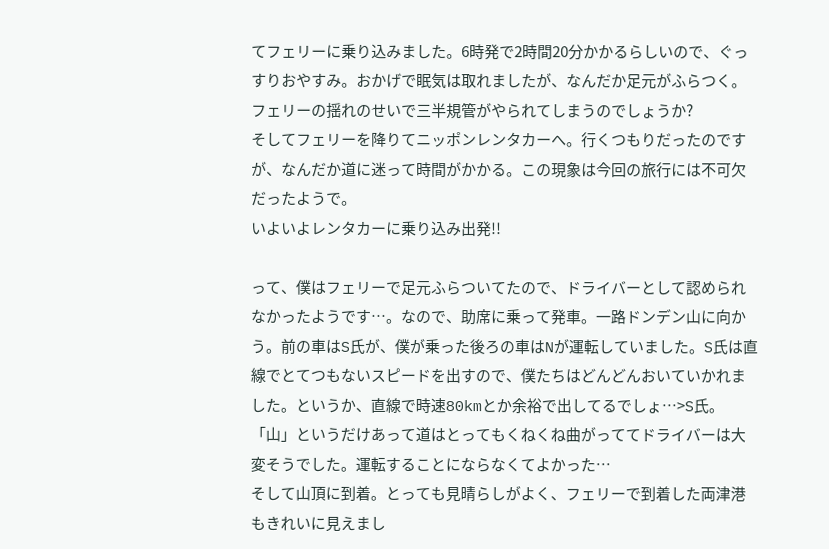てフェリーに乗り込みました。6時発で2時間20分かかるらしいので、ぐっすりおやすみ。おかげで眠気は取れましたが、なんだか足元がふらつく。フェリーの揺れのせいで三半規管がやられてしまうのでしょうか?
そしてフェリーを降りてニッポンレンタカーへ。行くつもりだったのですが、なんだか道に迷って時間がかかる。この現象は今回の旅行には不可欠だったようで。
いよいよレンタカーに乗り込み出発!!

って、僕はフェリーで足元ふらついてたので、ドライバーとして認められなかったようです…。なので、助席に乗って発車。一路ドンデン山に向かう。前の車はS氏が、僕が乗った後ろの車はNが運転していました。S氏は直線でとてつもないスピードを出すので、僕たちはどんどんおいていかれました。というか、直線で時速80kmとか余裕で出してるでしょ…>S氏。「山」というだけあって道はとってもくねくね曲がっててドライバーは大変そうでした。運転することにならなくてよかった…
そして山頂に到着。とっても見晴らしがよく、フェリーで到着した両津港もきれいに見えまし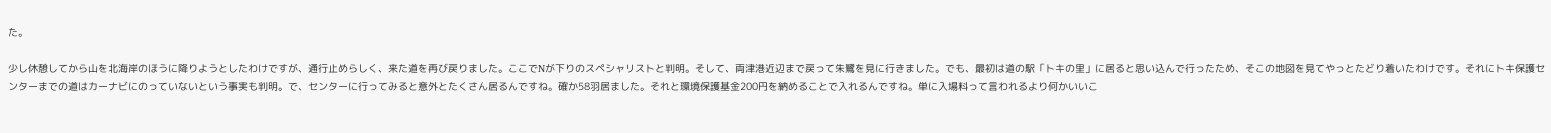た。

少し休憩してから山を北海岸のほうに降りようとしたわけですが、通行止めらしく、来た道を再び戻りました。ここでNが下りのスペシャリストと判明。そして、両津港近辺まで戻って朱鷺を見に行きました。でも、最初は道の駅「トキの里」に居ると思い込んで行ったため、そこの地図を見てやっとたどり着いたわけです。それにトキ保護センターまでの道はカーナビにのっていないという事実も判明。で、センターに行ってみると意外とたくさん居るんですね。確か58羽居ました。それと環境保護基金200円を納めることで入れるんですね。単に入場料って言われるより何かいいこ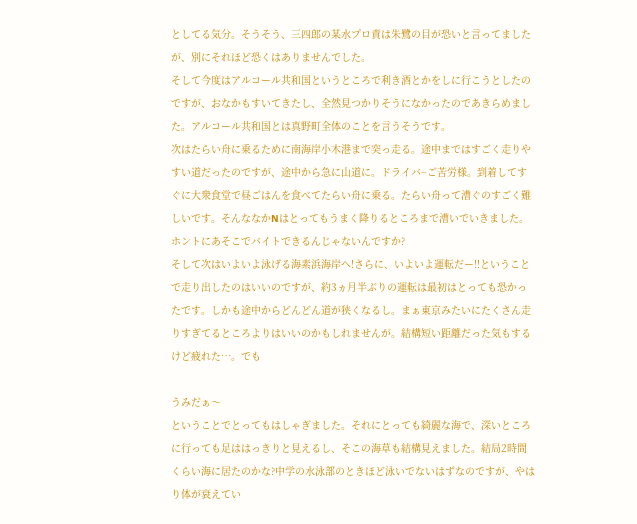としてる気分。そうそう、三四郎の某水プロ責は朱鷺の目が恐いと言ってましたが、別にそれほど恐くはありませんでした。
そして今度はアルコール共和国というところで利き酒とかをしに行こうとしたのですが、おなかもすいてきたし、全然見つかりそうになかったのであきらめました。アルコール共和国とは真野町全体のことを言うそうです。
次はたらい舟に乗るために南海岸小木港まで突っ走る。途中まではすごく走りやすい道だったのですが、途中から急に山道に。ドライバ−ご苦労様。到着してすぐに大衆食堂で昼ごはんを食べてたらい舟に乗る。たらい舟って漕ぐのすごく難しいです。そんななかNはとってもうまく降りるところまで漕いでいきました。ホントにあそこでバイトできるんじゃないんですか?
そして次はいよいよ泳げる海素浜海岸へ!さらに、いよいよ運転だー!!ということで走り出したのはいいのですが、約3ヵ月半ぶりの運転は最初はとっても恐かったです。しかも途中からどんどん道が狭くなるし。まぁ東京みたいにたくさん走りすぎてるところよりはいいのかもしれませんが。結構短い距離だった気もするけど疲れた…。でも

うみだぁ〜
ということでとってもはしゃぎました。それにとっても綺麗な海で、深いところに行っても足ははっきりと見えるし、そこの海草も結構見えました。結局2時間くらい海に居たのかな?中学の水泳部のときほど泳いでないはずなのですが、やはり体が衰えてい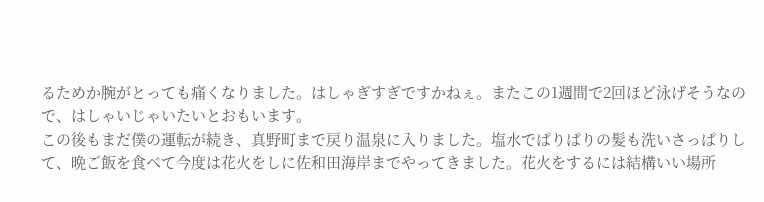るためか腕がとっても痛くなりました。はしゃぎすぎですかねぇ。またこの1週間で2回ほど泳げそうなので、はしゃいじゃいたいとおもいます。
この後もまだ僕の運転が続き、真野町まで戻り温泉に入りました。塩水でぱりぱりの髪も洗いさっぱりして、晩ご飯を食べて今度は花火をしに佐和田海岸までやってきました。花火をするには結構いい場所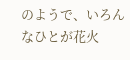のようで、いろんなひとが花火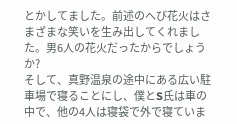とかしてました。前述のへび花火はさまざまな笑いを生み出してくれました。男6人の花火だったからでしょうか?
そして、真野温泉の途中にある広い駐車場で寝ることにし、僕とS氏は車の中で、他の4人は寝袋で外で寝ていま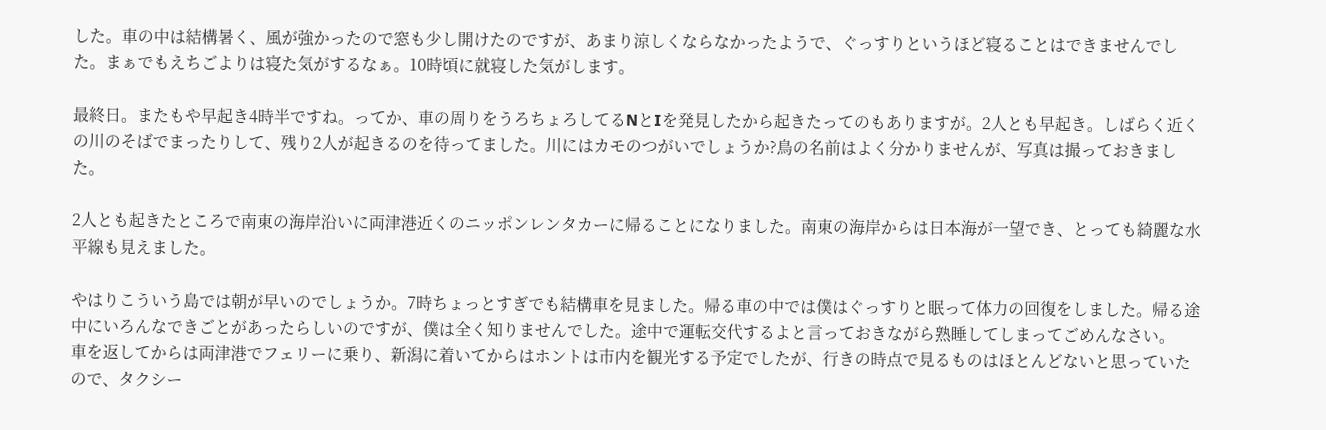した。車の中は結構暑く、風が強かったので窓も少し開けたのですが、あまり涼しくならなかったようで、ぐっすりというほど寝ることはできませんでした。まぁでもえちごよりは寝た気がするなぁ。10時頃に就寝した気がします。

最終日。またもや早起き4時半ですね。ってか、車の周りをうろちょろしてるNとIを発見したから起きたってのもありますが。2人とも早起き。しばらく近くの川のそばでまったりして、残り2人が起きるのを待ってました。川にはカモのつがいでしょうか?鳥の名前はよく分かりませんが、写真は撮っておきました。

2人とも起きたところで南東の海岸沿いに両津港近くのニッポンレンタカーに帰ることになりました。南東の海岸からは日本海が一望でき、とっても綺麗な水平線も見えました。

やはりこういう島では朝が早いのでしょうか。7時ちょっとすぎでも結構車を見ました。帰る車の中では僕はぐっすりと眠って体力の回復をしました。帰る途中にいろんなできごとがあったらしいのですが、僕は全く知りませんでした。途中で運転交代するよと言っておきながら熟睡してしまってごめんなさい。
車を返してからは両津港でフェリーに乗り、新潟に着いてからはホントは市内を観光する予定でしたが、行きの時点で見るものはほとんどないと思っていたので、タクシー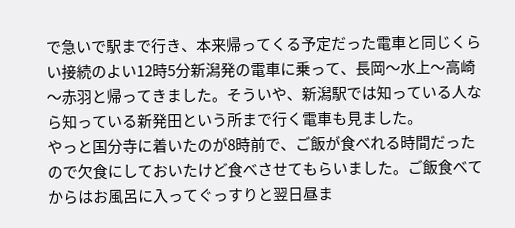で急いで駅まで行き、本来帰ってくる予定だった電車と同じくらい接続のよい12時5分新潟発の電車に乗って、長岡〜水上〜高崎〜赤羽と帰ってきました。そういや、新潟駅では知っている人なら知っている新発田という所まで行く電車も見ました。
やっと国分寺に着いたのが8時前で、ご飯が食べれる時間だったので欠食にしておいたけど食べさせてもらいました。ご飯食べてからはお風呂に入ってぐっすりと翌日昼ま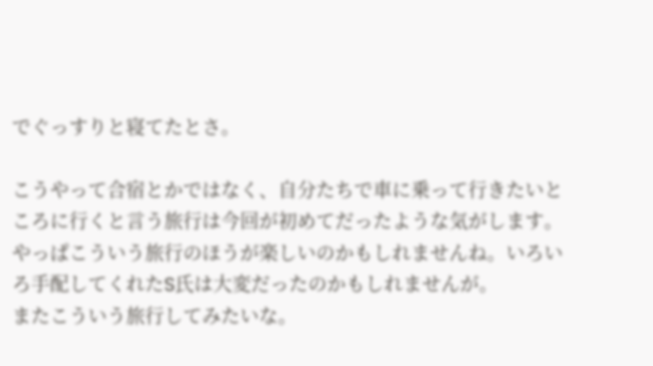でぐっすりと寝てたとさ。

こうやって合宿とかではなく、自分たちで車に乗って行きたいところに行くと言う旅行は今回が初めてだったような気がします。やっぱこういう旅行のほうが楽しいのかもしれませんね。いろいろ手配してくれたS氏は大変だったのかもしれませんが。
またこういう旅行してみたいな。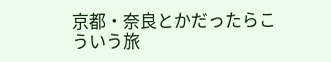京都・奈良とかだったらこういう旅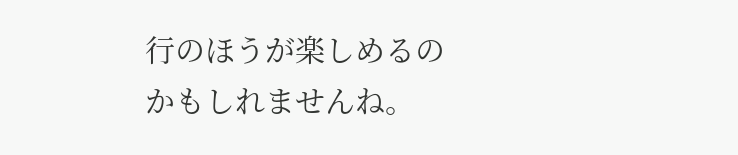行のほうが楽しめるのかもしれませんね。